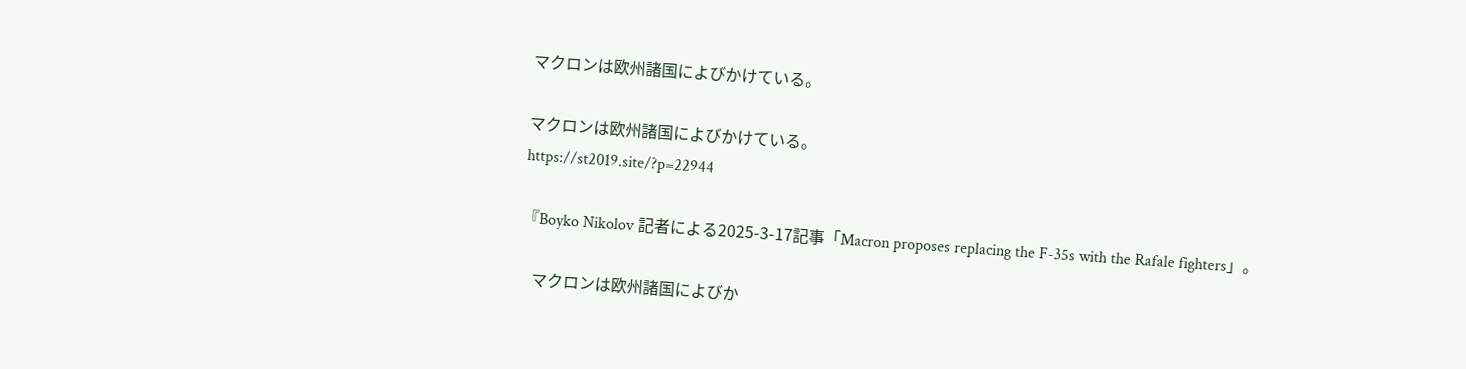マクロンは欧州諸国によびかけている。

マクロンは欧州諸国によびかけている。
https://st2019.site/?p=22944

『Boyko Nikolov 記者による2025-3-17記事「Macron proposes replacing the F-35s with the Rafale fighters」。

   マクロンは欧州諸国によびか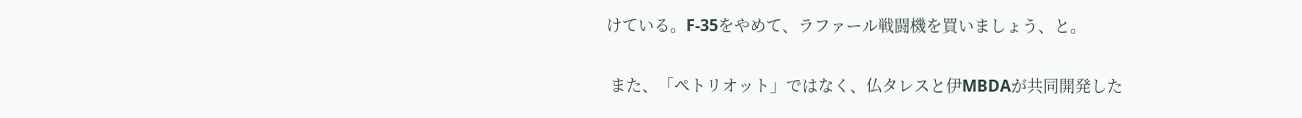けている。F-35をやめて、ラファール戦闘機を買いましょう、と。

 また、「ペトリオット」ではなく、仏タレスと伊MBDAが共同開発した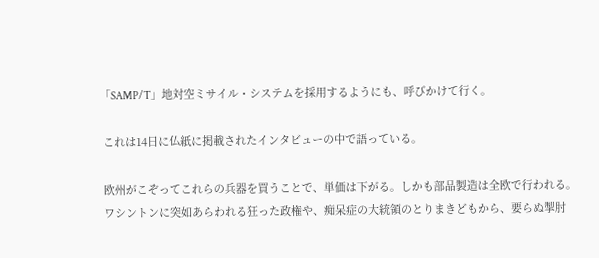「SAMP/T」地対空ミサイル・システムを採用するようにも、呼びかけて行く。

 これは14日に仏紙に掲載されたインタビューの中で語っている。

 欧州がこぞってこれらの兵器を買うことで、単価は下がる。しかも部品製造は全欧で行われる。
 ワシントンに突如あらわれる狂った政権や、痴呆症の大統領のとりまきどもから、要らぬ掣肘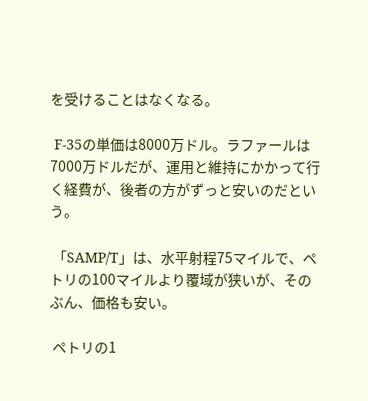を受けることはなくなる。

 F-35の単価は8000万ドル。ラファールは7000万ドルだが、運用と維持にかかって行く経費が、後者の方がずっと安いのだという。

 「SAMP/T」は、水平射程75マイルで、ペトリの100マイルより覆域が狭いが、そのぶん、価格も安い。

 ペトリの1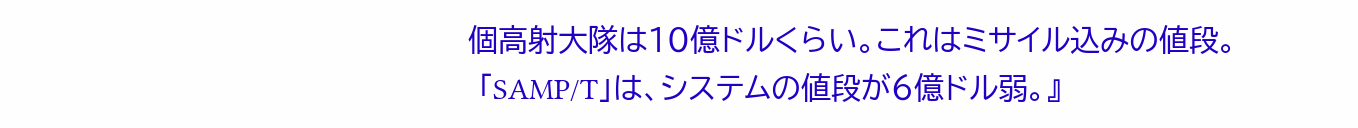個高射大隊は10億ドルくらい。これはミサイル込みの値段。
 「SAMP/T」は、システムの値段が6億ドル弱。』